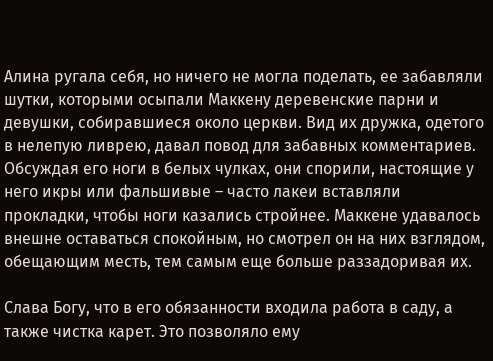Алина ругала себя, но ничего не могла поделать, ее забавляли шутки, которыми осыпали Маккену деревенские парни и девушки, собиравшиеся около церкви. Вид их дружка, одетого в нелепую ливрею, давал повод для забавных комментариев. Обсуждая его ноги в белых чулках, они спорили, настоящие у него икры или фальшивые – часто лакеи вставляли прокладки, чтобы ноги казались стройнее. Маккене удавалось внешне оставаться спокойным, но смотрел он на них взглядом, обещающим месть, тем самым еще больше раззадоривая их.

Слава Богу, что в его обязанности входила работа в саду, а также чистка карет. Это позволяло ему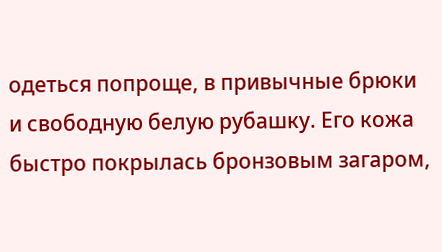одеться попроще, в привычные брюки и свободную белую рубашку. Его кожа быстро покрылась бронзовым загаром,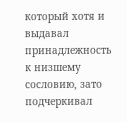который хотя и выдавал принадлежность к низшему сословию, зато подчеркивал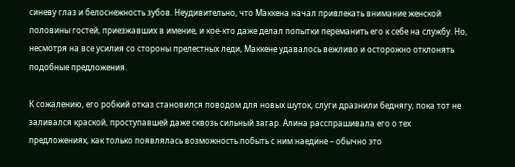синеву глаз и белоснежность зубов. Неудивительно, что Маккена начал привлекать внимание женской половины гостей, приезжавших в имение, и кое-кто даже делал попытки переманить его к себе на службу. Но, несмотря на все усилия со стороны прелестных леди, Маккене удавалось вежливо и осторожно отклонять подобные предложения.

К сожалению, его робкий отказ становился поводом для новых шуток, слуги дразнили беднягу, пока тот не заливался краской, проступавшей даже сквозь сильный загар. Алина расспрашивала его о тех предложениях, как только появлялась возможность побыть с ним наедине – обычно это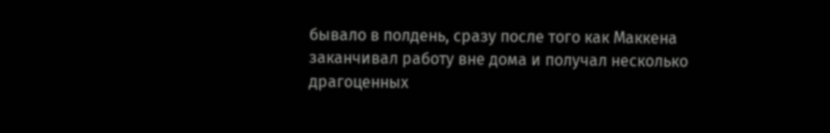бывало в полдень, сразу после того как Маккена заканчивал работу вне дома и получал несколько драгоценных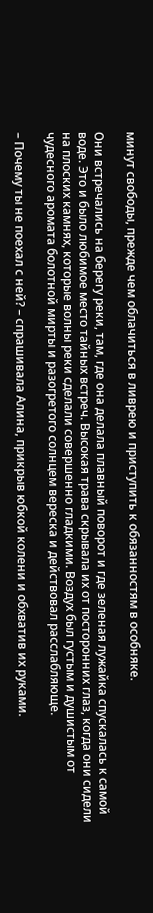минут свободы, прежде чем облачиться в ливрею и приступить к обязанностям в особняке.

Они встречались на берегу реки, там, где она делала плавный поворот и где зеленая лужайка спускалась к самой воде. Это и было любимое место тайных встреч. Высокая трава скрывала их от посторонних глаз, когда они сидели на плоских камнях, которые волны реки сделали совершенно гладкими. Воздух был густым и душистым от чудесного аромата болотной мирты и разогретого солнцем вереска и действовал расслабляюще.

– Почему ты не поехал с ней? – спрашивала Алина, прикрыв юбкой колени и обхватив их руками.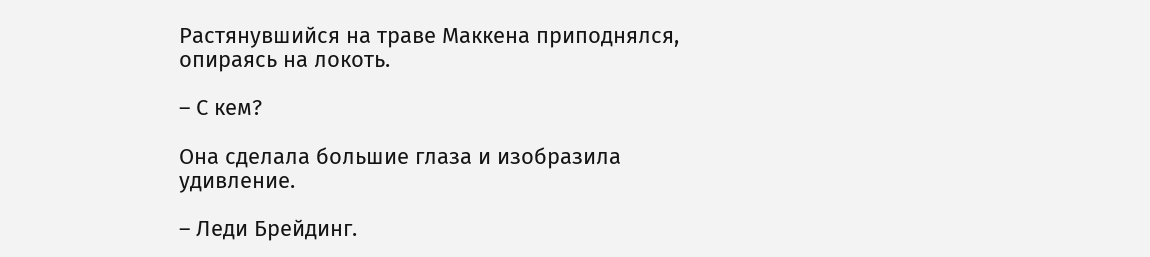Растянувшийся на траве Маккена приподнялся, опираясь на локоть.

– С кем?

Она сделала большие глаза и изобразила удивление.

– Леди Брейдинг.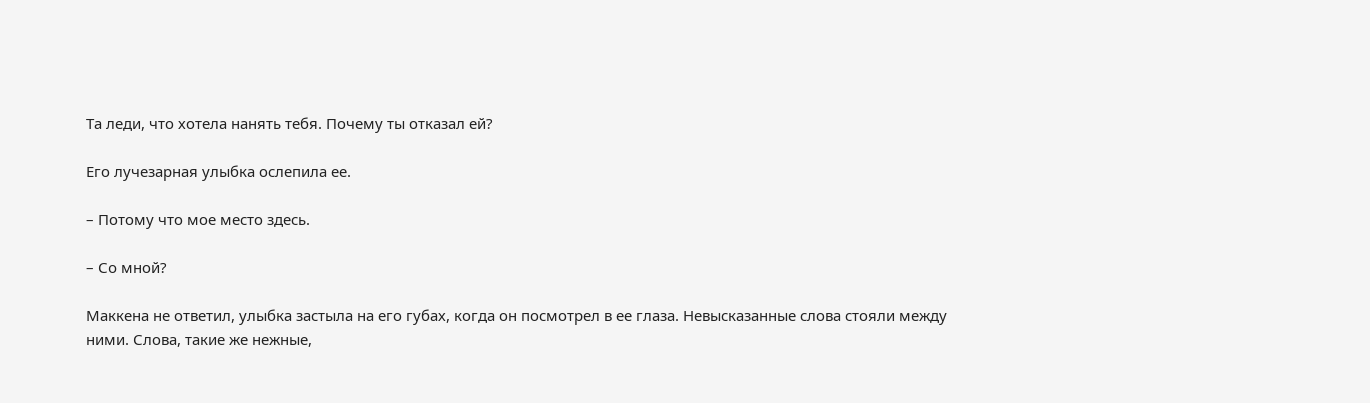Та леди, что хотела нанять тебя. Почему ты отказал ей?

Его лучезарная улыбка ослепила ее.

– Потому что мое место здесь.

– Сo мной?

Маккена не ответил, улыбка застыла на его губах, когда он посмотрел в ее глаза. Невысказанные слова стояли между ними. Слова, такие же нежные,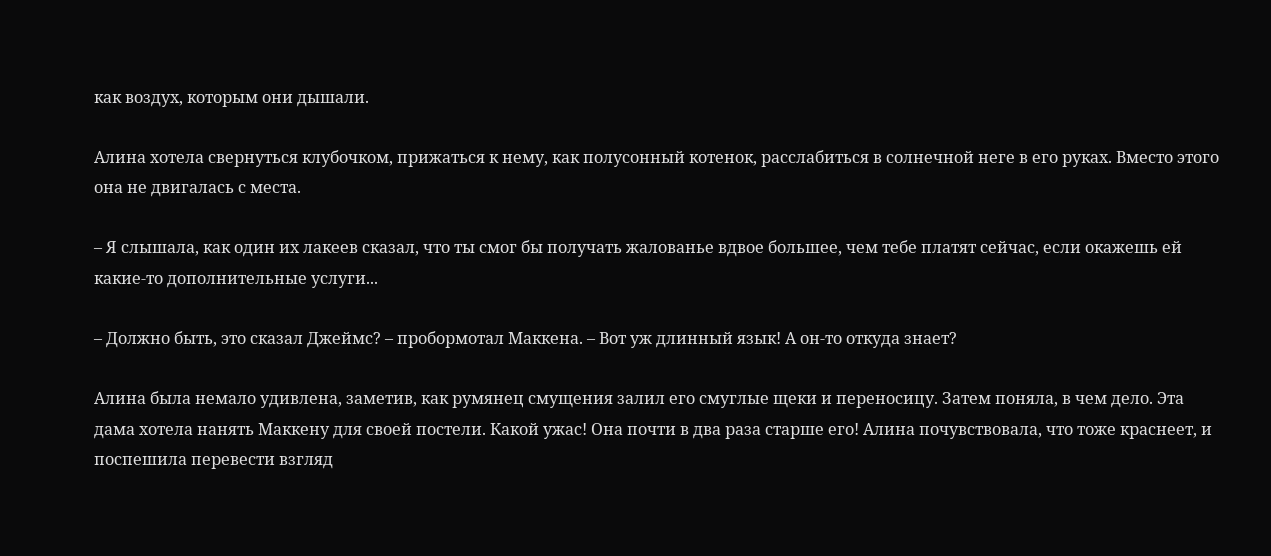как воздух, которым они дышали.

Алина хотела свернуться клубочком, прижаться к нему, как полусонный котенок, расслабиться в солнечной неге в его руках. Вместо этого она не двигалась с места.

– Я слышала, как один их лакеев сказал, что ты смог бы получать жалованье вдвое большее, чем тебе платят сейчас, если окажешь ей какие-то дополнительные услуги...

– Должно быть, это сказал Джеймс? – пробормотал Маккена. – Вот уж длинный язык! А он-то откуда знает?

Алина была немало удивлена, заметив, как румянец смущения залил его смуглые щеки и переносицу. Затем поняла, в чем дело. Эта дама хотела нанять Маккену для своей постели. Какой ужас! Она почти в два раза старше его! Алина почувствовала, что тоже краснеет, и поспешила перевести взгляд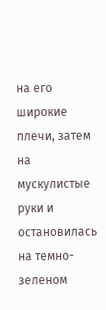на его широкие плечи, затем на мускулистые руки и остановилась на темно-зеленом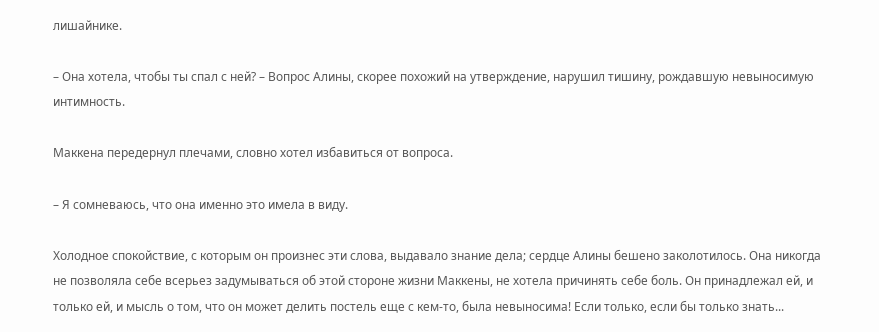лишайнике.

– Она хотела, чтобы ты спал с ней? – Вопрос Алины, скорее похожий на утверждение, нарушил тишину, рождавшую невыносимую интимность.

Маккена передернул плечами, словно хотел избавиться от вопроса.

– Я сомневаюсь, что она именно это имела в виду.

Холодное спокойствие, с которым он произнес эти слова, выдавало знание дела; сердце Алины бешено заколотилось. Она никогда не позволяла себе всерьез задумываться об этой стороне жизни Маккены, не хотела причинять себе боль. Он принадлежал ей, и только ей, и мысль о том, что он может делить постель еще с кем-то, была невыносима! Если только, если бы только знать...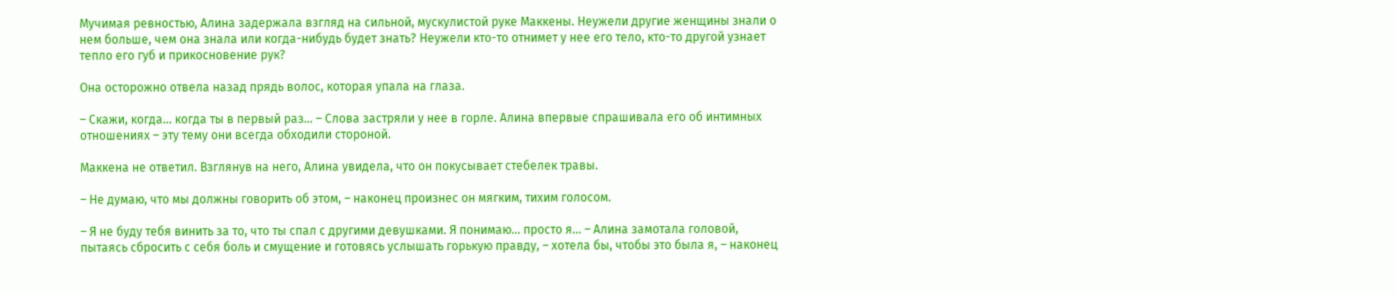Мучимая ревностью, Алина задержала взгляд на сильной, мускулистой руке Маккены. Неужели другие женщины знали о нем больше, чем она знала или когда-нибудь будет знать? Неужели кто-то отнимет у нее его тело, кто-то другой узнает тепло его губ и прикосновение рук?

Она осторожно отвела назад прядь волос, которая упала на глаза.

– Скажи, когда... когда ты в первый раз... – Слова застряли у нее в горле. Алина впервые спрашивала его об интимных отношениях – эту тему они всегда обходили стороной.

Маккена не ответил. Взглянув на него, Алина увидела, что он покусывает стебелек травы.

– Не думаю, что мы должны говорить об этом, – наконец произнес он мягким, тихим голосом.

– Я не буду тебя винить за то, что ты спал с другими девушками. Я понимаю... просто я... – Алина замотала головой, пытаясь сбросить с себя боль и смущение и готовясь услышать горькую правду, – хотела бы, чтобы это была я, – наконец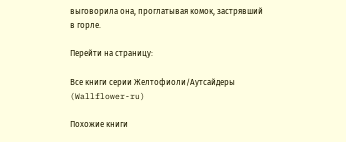выговорила она, проглатывая комок, застрявший в горле.

Перейти на страницу:

Все книги серии Желтофиоли/Аутсайдеры (Wallflower-ru)

Похожие книги